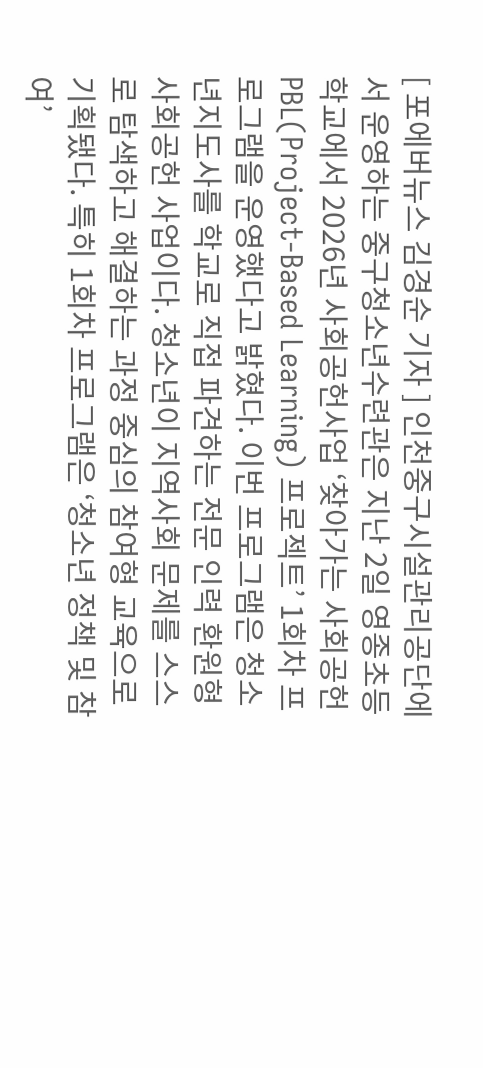[ 포에버뉴스 김경순 기자 ] 인천중구시설관리공단에서 운영하는 중구청소년수련관은 지난 2일 영종초등학교에서 2026년 사회공헌사업 ‘찾아가는 사회공헌 PBL(Project-Based Learning) 프로젝트’ 1회차 프로그램을 운영했다고 밝혔다. 이번 프로그램은 청소년지도사를 학교로 직접 파견하는 전문 인력 환원형 사회공헌 사업이다. 청소년이 지역사회 문제를 스스로 탐색하고 해결하는 과정 중심의 참여형 교육으로 기획됐다. 특히 1회차 프로그램은 ‘청소년 정책 및 참여’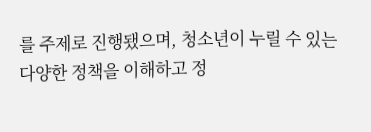를 주제로 진행됐으며, 청소년이 누릴 수 있는 다양한 정책을 이해하고 정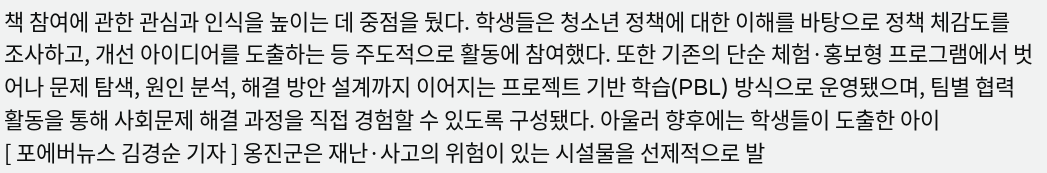책 참여에 관한 관심과 인식을 높이는 데 중점을 뒀다. 학생들은 청소년 정책에 대한 이해를 바탕으로 정책 체감도를 조사하고, 개선 아이디어를 도출하는 등 주도적으로 활동에 참여했다. 또한 기존의 단순 체험·홍보형 프로그램에서 벗어나 문제 탐색, 원인 분석, 해결 방안 설계까지 이어지는 프로젝트 기반 학습(PBL) 방식으로 운영됐으며, 팀별 협력 활동을 통해 사회문제 해결 과정을 직접 경험할 수 있도록 구성됐다. 아울러 향후에는 학생들이 도출한 아이
[ 포에버뉴스 김경순 기자 ] 옹진군은 재난·사고의 위험이 있는 시설물을 선제적으로 발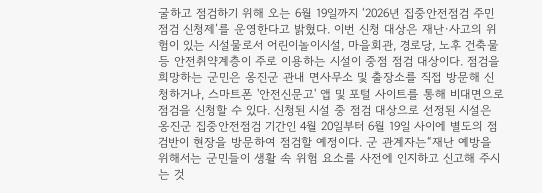굴하고 점검하기 위해 오는 6월 19일까지 ‘2026년 집중안전점검 주민점검 신청제’를 운영한다고 밝혔다. 이번 신청 대상은 재난·사고의 위험이 있는 시설물로서 어린이놀이시설, 마을회관, 경로당, 노후 건축물 등 안전취약계층이 주로 이용하는 시설이 중점 점검 대상이다. 점검을 희망하는 군민은 옹진군 관내 면사무소 및 출장소를 직접 방문해 신청하거나, 스마트폰 '안전신문고' 앱 및 포털 사이트를 통해 비대면으로 점검을 신청할 수 있다. 신청된 시설 중 점검 대상으로 선정된 시설은 옹진군 집중안전점검 기간인 4월 20일부터 6월 19일 사이에 별도의 점검반이 현장을 방문하여 점검할 예정이다. 군 관계자는“재난 예방을 위해서는 군민들이 생활 속 위험 요소를 사전에 인지하고 신고해 주시는 것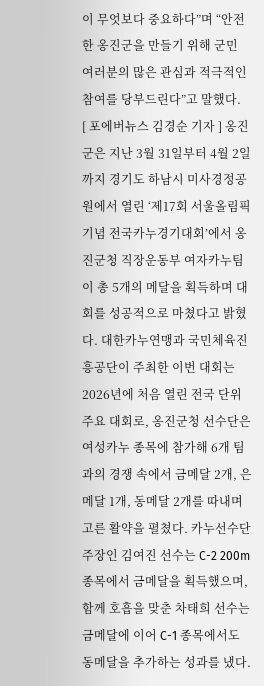이 무엇보다 중요하다”며 “안전한 옹진군을 만들기 위해 군민 여러분의 많은 관심과 적극적인 참여를 당부드린다”고 말했다.
[ 포에버뉴스 김경순 기자 ] 옹진군은 지난 3월 31일부터 4월 2일까지 경기도 하남시 미사경정공원에서 열린 ‘제17회 서울올림픽기념 전국카누경기대회’에서 옹진군청 직장운동부 여자카누팀이 총 5개의 메달을 획득하며 대회를 성공적으로 마쳤다고 밝혔다. 대한카누연맹과 국민체육진흥공단이 주최한 이번 대회는 2026년에 처음 열린 전국 단위 주요 대회로, 옹진군청 선수단은 여성카누 종목에 참가해 6개 팀과의 경쟁 속에서 금메달 2개, 은메달 1개, 동메달 2개를 따내며 고른 활약을 펼쳤다. 카누선수단 주장인 김여진 선수는 C-2 200m 종목에서 금메달을 획득했으며, 함께 호흡을 맞춘 차태희 선수는 금메달에 이어 C-1 종목에서도 동메달을 추가하는 성과를 냈다.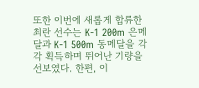또한 이번에 새롭게 합류한 최란 선수는 K-1 200m 은메달과 K-1 500m 동메달을 각각 획득하며 뛰어난 기량을 선보였다. 한편, 이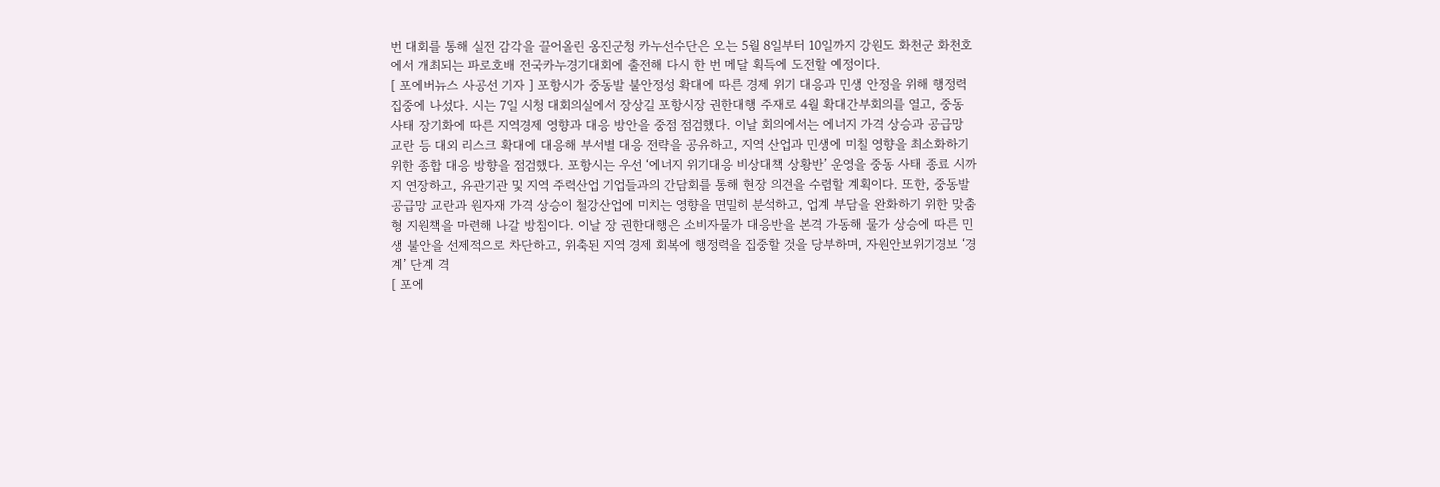번 대회를 통해 실전 감각을 끌어올린 옹진군청 카누선수단은 오는 5월 8일부터 10일까지 강원도 화천군 화천호에서 개최되는 파로호배 전국카누경기대회에 출전해 다시 한 번 메달 획득에 도전할 예정이다.
[ 포에버뉴스 사공선 기자 ] 포항시가 중동발 불안정성 확대에 따른 경제 위기 대응과 민생 안정을 위해 행정력 집중에 나섰다. 시는 7일 시청 대회의실에서 장상길 포항시장 권한대행 주재로 4월 확대간부회의를 열고, 중동 사태 장기화에 따른 지역경제 영향과 대응 방안을 중점 점검했다. 이날 회의에서는 에너지 가격 상승과 공급망 교란 등 대외 리스크 확대에 대응해 부서별 대응 전략을 공유하고, 지역 산업과 민생에 미칠 영향을 최소화하기 위한 종합 대응 방향을 점검했다. 포항시는 우선 ‘에너지 위기대응 비상대책 상황반’ 운영을 중동 사태 종료 시까지 연장하고, 유관기관 및 지역 주력산업 기업들과의 간담회를 통해 현장 의견을 수렴할 계획이다. 또한, 중동발 공급망 교란과 원자재 가격 상승이 철강산업에 미치는 영향을 면밀히 분석하고, 업계 부담을 완화하기 위한 맞춤형 지원책을 마련해 나갈 방침이다. 이날 장 권한대행은 소비자물가 대응반을 본격 가동해 물가 상승에 따른 민생 불안을 선제적으로 차단하고, 위축된 지역 경제 회복에 행정력을 집중할 것을 당부하며, 자원안보위기경보 ‘경계’ 단계 격
[ 포에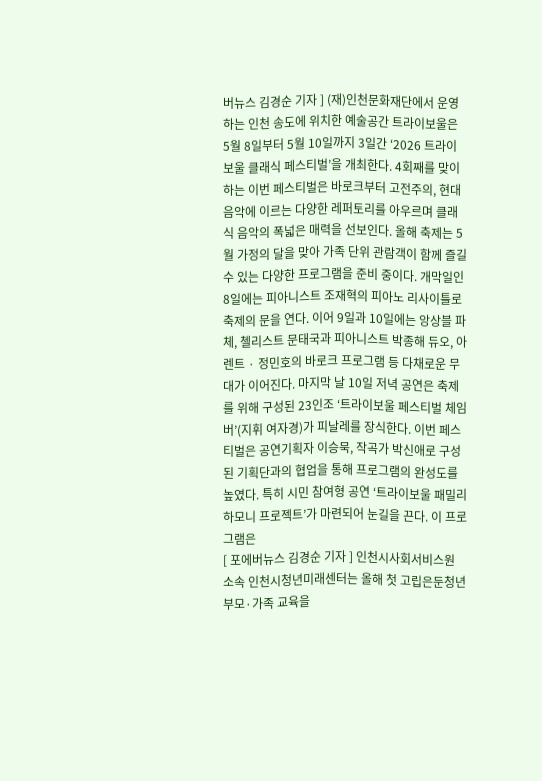버뉴스 김경순 기자 ] (재)인천문화재단에서 운영하는 인천 송도에 위치한 예술공간 트라이보울은 5월 8일부터 5월 10일까지 3일간 ‘2026 트라이보울 클래식 페스티벌’을 개최한다. 4회째를 맞이하는 이번 페스티벌은 바로크부터 고전주의, 현대음악에 이르는 다양한 레퍼토리를 아우르며 클래식 음악의 폭넓은 매력을 선보인다. 올해 축제는 5월 가정의 달을 맞아 가족 단위 관람객이 함께 즐길 수 있는 다양한 프로그램을 준비 중이다. 개막일인 8일에는 피아니스트 조재혁의 피아노 리사이틀로 축제의 문을 연다. 이어 9일과 10일에는 앙상블 파체, 첼리스트 문태국과 피아니스트 박종해 듀오, 아렌트 · 정민호의 바로크 프로그램 등 다채로운 무대가 이어진다. 마지막 날 10일 저녁 공연은 축제를 위해 구성된 23인조 ‘트라이보울 페스티벌 체임버’(지휘 여자경)가 피날레를 장식한다. 이번 페스티벌은 공연기획자 이승묵, 작곡가 박신애로 구성된 기획단과의 협업을 통해 프로그램의 완성도를 높였다. 특히 시민 참여형 공연 ‘트라이보울 패밀리 하모니 프로젝트’가 마련되어 눈길을 끈다. 이 프로그램은
[ 포에버뉴스 김경순 기자 ] 인천시사회서비스원 소속 인천시청년미래센터는 올해 첫 고립은둔청년 부모·가족 교육을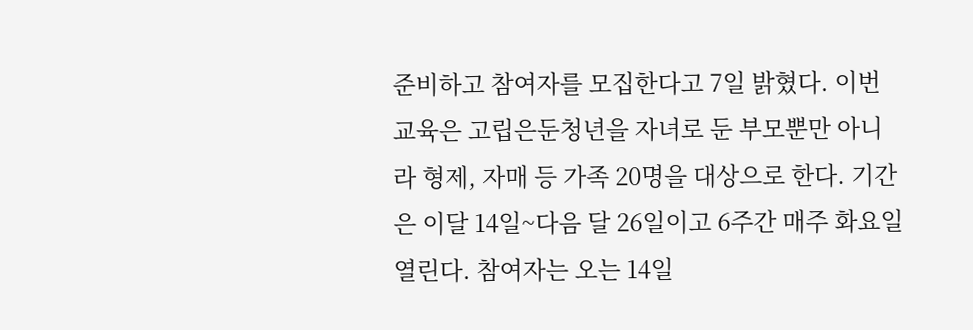준비하고 참여자를 모집한다고 7일 밝혔다. 이번 교육은 고립은둔청년을 자녀로 둔 부모뿐만 아니라 형제, 자매 등 가족 20명을 대상으로 한다. 기간은 이달 14일~다음 달 26일이고 6주간 매주 화요일 열린다. 참여자는 오는 14일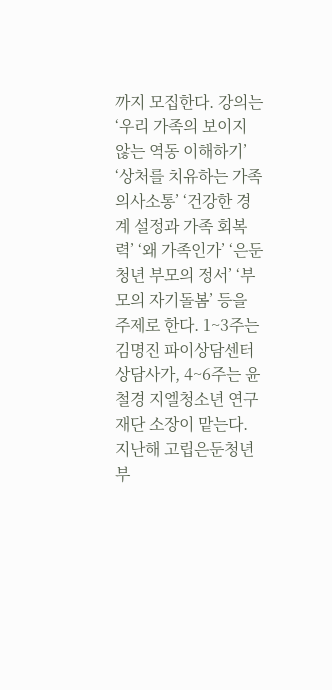까지 모집한다. 강의는 ‘우리 가족의 보이지 않는 역동 이해하기’ ‘상처를 치유하는 가족 의사소통’ ‘건강한 경계 설정과 가족 회복력’ ‘왜 가족인가’ ‘은둔청년 부모의 정서’ ‘부모의 자기돌봄’ 등을 주제로 한다. 1~3주는 김명진 파이상담센터 상담사가, 4~6주는 윤철경 지엘청소년 연구재단 소장이 맡는다. 지난해 고립은둔청년 부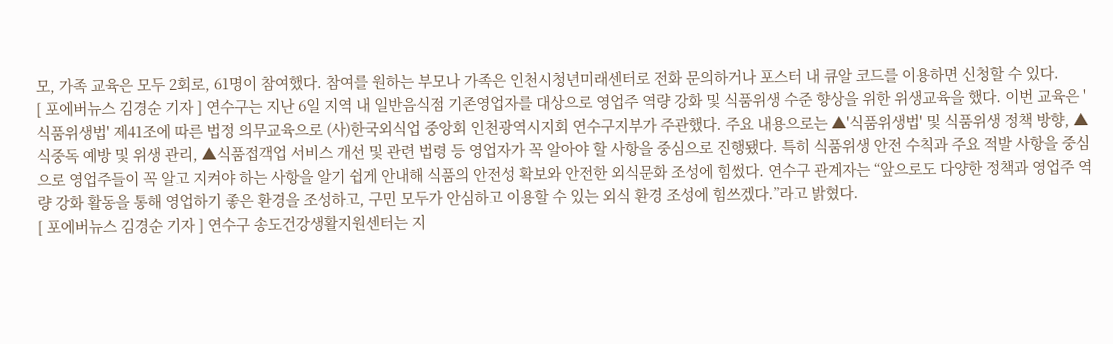모, 가족 교육은 모두 2회로, 61명이 참여했다. 참여를 원하는 부모나 가족은 인천시청년미래센터로 전화 문의하거나 포스터 내 큐알 코드를 이용하면 신청할 수 있다.
[ 포에버뉴스 김경순 기자 ] 연수구는 지난 6일 지역 내 일반음식점 기존영업자를 대상으로 영업주 역량 강화 및 식품위생 수준 향상을 위한 위생교육을 했다. 이번 교육은 '식품위생법' 제41조에 따른 법정 의무교육으로 (사)한국외식업 중앙회 인천광역시지회 연수구지부가 주관했다. 주요 내용으로는 ▲'식품위생법' 및 식품위생 정책 방향, ▲식중독 예방 및 위생 관리, ▲식품접객업 서비스 개선 및 관련 법령 등 영업자가 꼭 알아야 할 사항을 중심으로 진행됐다. 특히 식품위생 안전 수칙과 주요 적발 사항을 중심으로 영업주들이 꼭 알고 지켜야 하는 사항을 알기 쉽게 안내해 식품의 안전성 확보와 안전한 외식문화 조성에 힘썼다. 연수구 관계자는 “앞으로도 다양한 정책과 영업주 역량 강화 활동을 통해 영업하기 좋은 환경을 조성하고, 구민 모두가 안심하고 이용할 수 있는 외식 환경 조성에 힘쓰겠다.”라고 밝혔다.
[ 포에버뉴스 김경순 기자 ] 연수구 송도건강생활지원센터는 지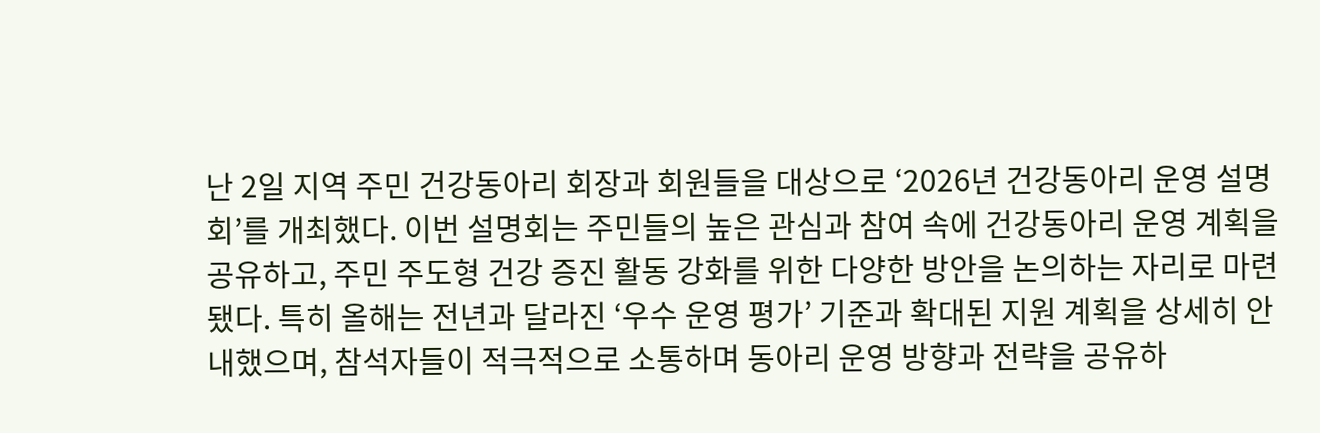난 2일 지역 주민 건강동아리 회장과 회원들을 대상으로 ‘2026년 건강동아리 운영 설명회’를 개최했다. 이번 설명회는 주민들의 높은 관심과 참여 속에 건강동아리 운영 계획을 공유하고, 주민 주도형 건강 증진 활동 강화를 위한 다양한 방안을 논의하는 자리로 마련됐다. 특히 올해는 전년과 달라진 ‘우수 운영 평가’ 기준과 확대된 지원 계획을 상세히 안내했으며, 참석자들이 적극적으로 소통하며 동아리 운영 방향과 전략을 공유하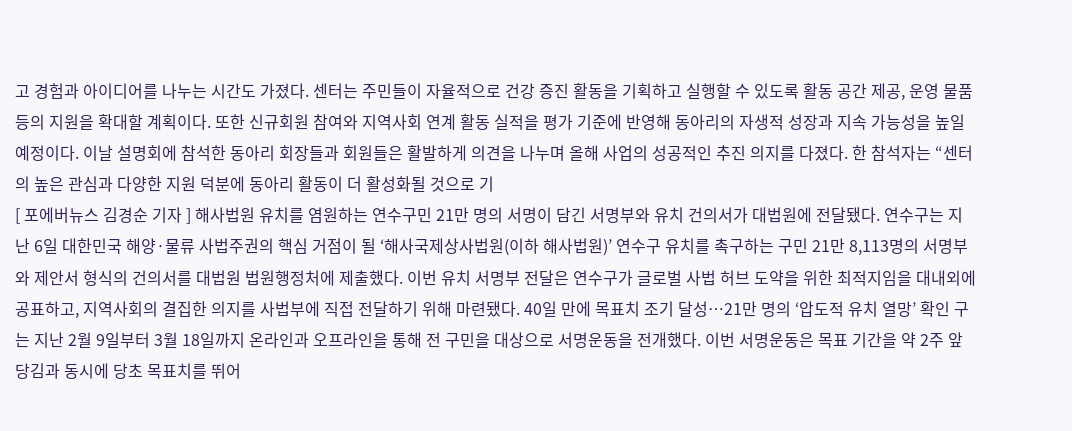고 경험과 아이디어를 나누는 시간도 가졌다. 센터는 주민들이 자율적으로 건강 증진 활동을 기획하고 실행할 수 있도록 활동 공간 제공, 운영 물품 등의 지원을 확대할 계획이다. 또한 신규회원 참여와 지역사회 연계 활동 실적을 평가 기준에 반영해 동아리의 자생적 성장과 지속 가능성을 높일 예정이다. 이날 설명회에 참석한 동아리 회장들과 회원들은 활발하게 의견을 나누며 올해 사업의 성공적인 추진 의지를 다졌다. 한 참석자는 “센터의 높은 관심과 다양한 지원 덕분에 동아리 활동이 더 활성화될 것으로 기
[ 포에버뉴스 김경순 기자 ] 해사법원 유치를 염원하는 연수구민 21만 명의 서명이 담긴 서명부와 유치 건의서가 대법원에 전달됐다. 연수구는 지난 6일 대한민국 해양·물류 사법주권의 핵심 거점이 될 ‘해사국제상사법원(이하 해사법원)’ 연수구 유치를 촉구하는 구민 21만 8,113명의 서명부와 제안서 형식의 건의서를 대법원 법원행정처에 제출했다. 이번 유치 서명부 전달은 연수구가 글로벌 사법 허브 도약을 위한 최적지임을 대내외에 공표하고, 지역사회의 결집한 의지를 사법부에 직접 전달하기 위해 마련됐다. 40일 만에 목표치 조기 달성…21만 명의 ‘압도적 유치 열망’ 확인 구는 지난 2월 9일부터 3월 18일까지 온라인과 오프라인을 통해 전 구민을 대상으로 서명운동을 전개했다. 이번 서명운동은 목표 기간을 약 2주 앞당김과 동시에 당초 목표치를 뛰어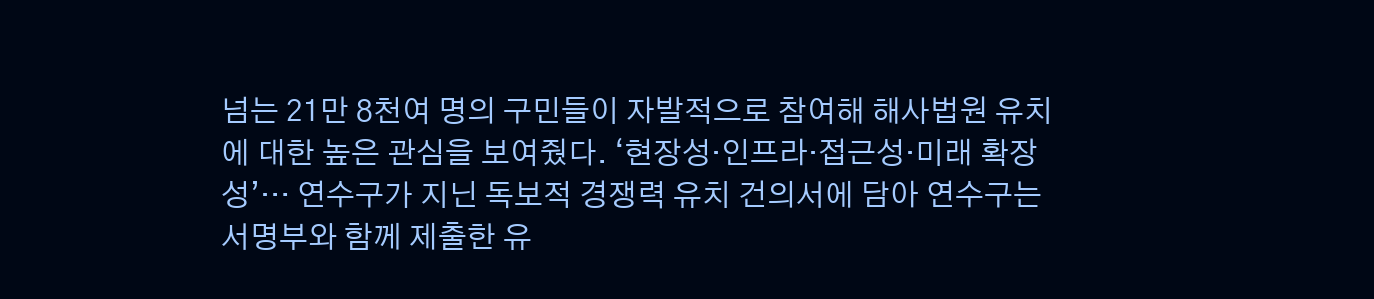넘는 21만 8천여 명의 구민들이 자발적으로 참여해 해사법원 유치에 대한 높은 관심을 보여줬다. ‘현장성·인프라·접근성·미래 확장성’… 연수구가 지닌 독보적 경쟁력 유치 건의서에 담아 연수구는 서명부와 함께 제출한 유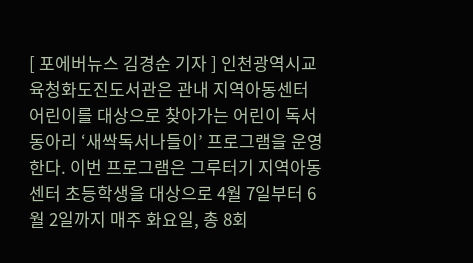[ 포에버뉴스 김경순 기자 ] 인천광역시교육청화도진도서관은 관내 지역아동센터 어린이를 대상으로 찾아가는 어린이 독서동아리 ‘새싹독서나들이’ 프로그램을 운영한다. 이번 프로그램은 그루터기 지역아동센터 초등학생을 대상으로 4월 7일부터 6월 2일까지 매주 화요일, 총 8회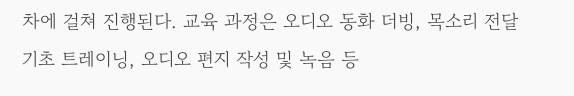차에 걸쳐 진행된다. 교육 과정은 오디오 동화 더빙, 목소리 전달 기초 트레이닝, 오디오 편지 작성 및 녹음 등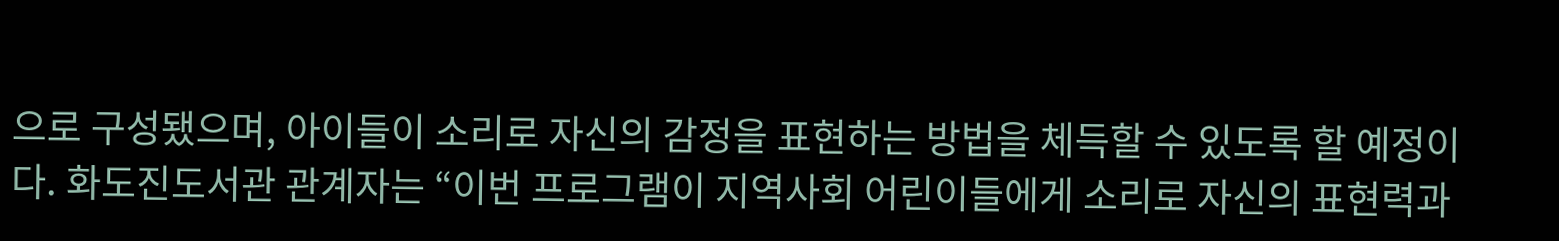으로 구성됐으며, 아이들이 소리로 자신의 감정을 표현하는 방법을 체득할 수 있도록 할 예정이다. 화도진도서관 관계자는 “이번 프로그램이 지역사회 어린이들에게 소리로 자신의 표현력과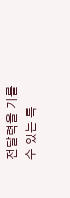전달력을 기를 수 있는 특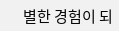별한 경험이 되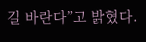길 바란다”고 밝혔다.